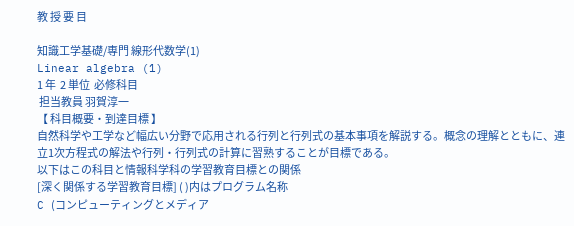教 授 要 目

知識工学基礎/専門 線形代数学(1)
Linear algebra (1)
1 年  2 単位  必修科目
 担当教員 羽賀淳一
【 科目概要・到達目標 】
自然科学や工学など幅広い分野で応用される行列と行列式の基本事項を解説する。概念の理解とともに、連立1次方程式の解法や行列・行列式の計算に習熟することが目標である。
以下はこの科目と情報科学科の学習教育目標との関係
[深く関係する学習教育目標] ( )内はプログラム名称
C (コンピューティングとメディア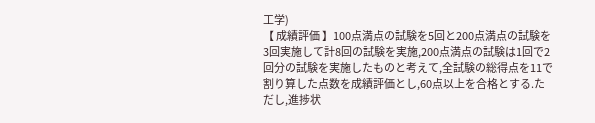工学)
【 成績評価 】100点満点の試験を5回と200点満点の試験を3回実施して計8回の試験を実施,200点満点の試験は1回で2回分の試験を実施したものと考えて,全試験の総得点を11で割り算した点数を成績評価とし,60点以上を合格とする.ただし,進捗状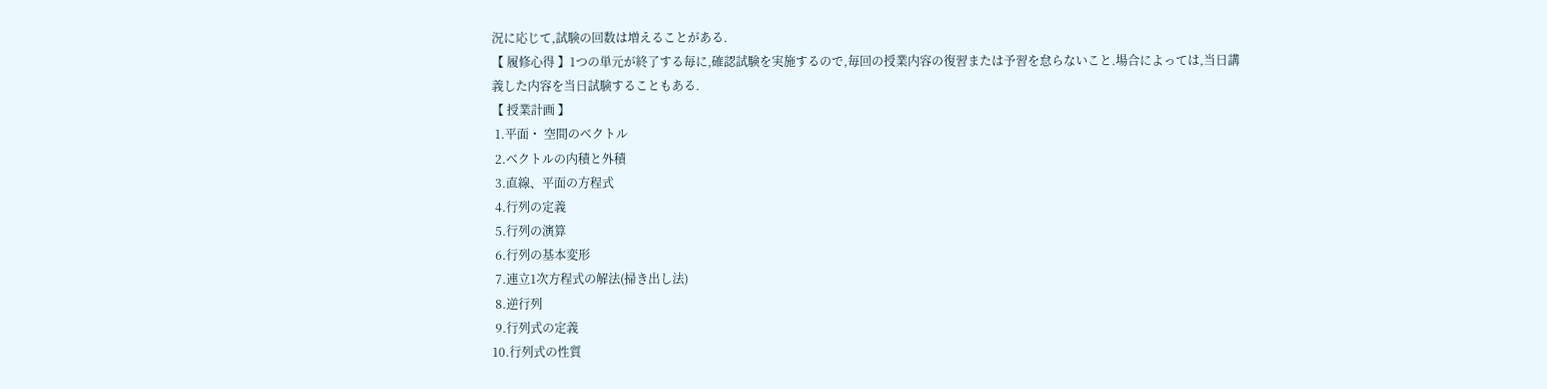況に応じて,試験の回数は増えることがある.
【 履修心得 】1つの単元が終了する毎に,確認試験を実施するので,毎回の授業内容の復習または予習を怠らないこと.場合によっては,当日講義した内容を当日試験することもある.
【 授業計画 】
 1.平面・ 空間のベクトル
 2.ベクトルの内積と外積
 3.直線、平面の方程式
 4.行列の定義
 5.行列の演算
 6.行列の基本変形
 7.連立1次方程式の解法(掃き出し法)
 8.逆行列
 9.行列式の定義
10.行列式の性質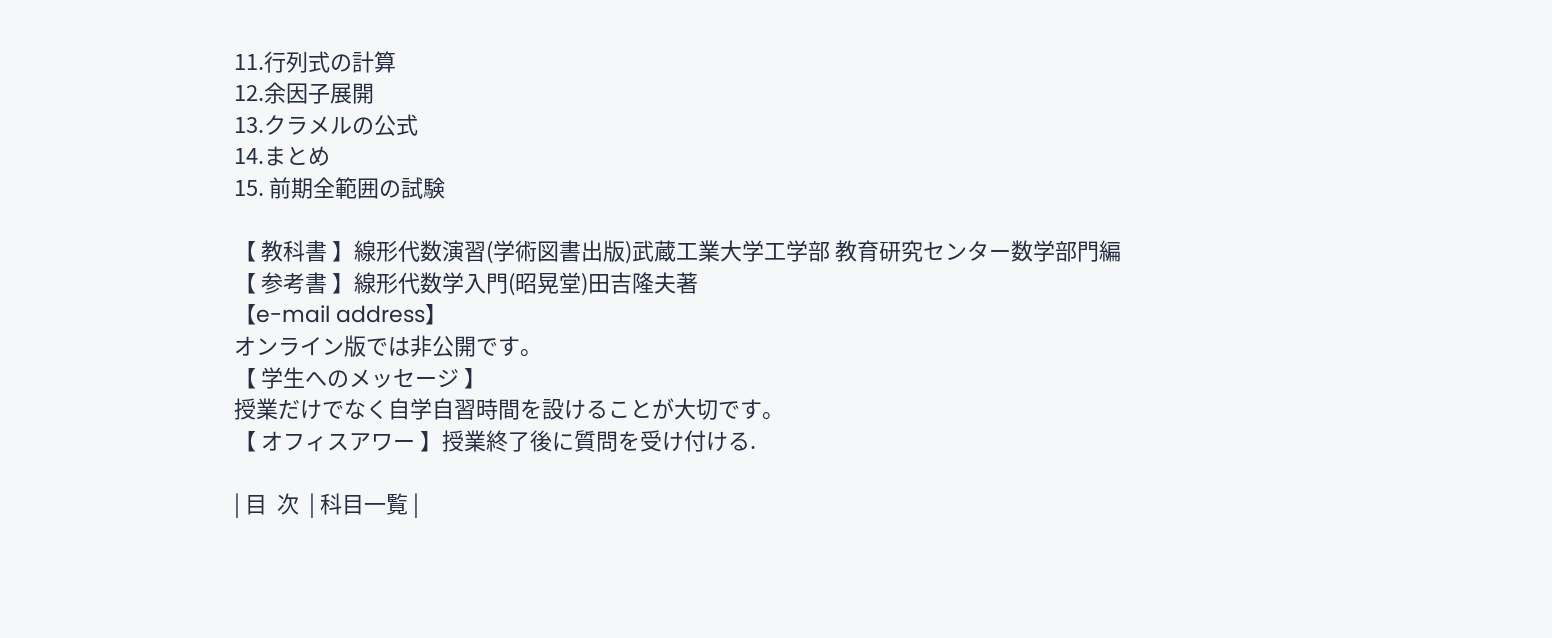11.行列式の計算
12.余因子展開
13.クラメルの公式
14.まとめ
15. 前期全範囲の試験

【 教科書 】線形代数演習(学術図書出版)武蔵工業大学工学部 教育研究センター数学部門編
【 参考書 】線形代数学入門(昭晃堂)田吉隆夫著
【e-mail address】
オンライン版では非公開です。
【 学生へのメッセージ 】
授業だけでなく自学自習時間を設けることが大切です。
【 オフィスアワー 】授業終了後に質問を受け付ける.

| 目  次  | 科目一覧 |